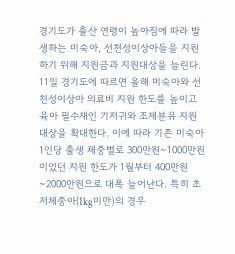경기도가 출산 연령이 높아짐에 따라 발생하는 미숙아, 선천성이상아들을 지원하기 위해 지원금과 지원대상을 늘린다. 11일 경기도에 따르면 올해 미숙아와 선천성이상아 의료비 지원 한도를 높이고 육아 필수재인 기저귀와 조제분유 지원 대상을 확대한다. 이에 따라 기존 미숙아 1인당 출생 체중별로 300만원~1000만원이었던 지원 한도가 1월부터 400만원~2000만원으로 대폭 늘어난다. 특히 초저체중아(1kg미만)의 경우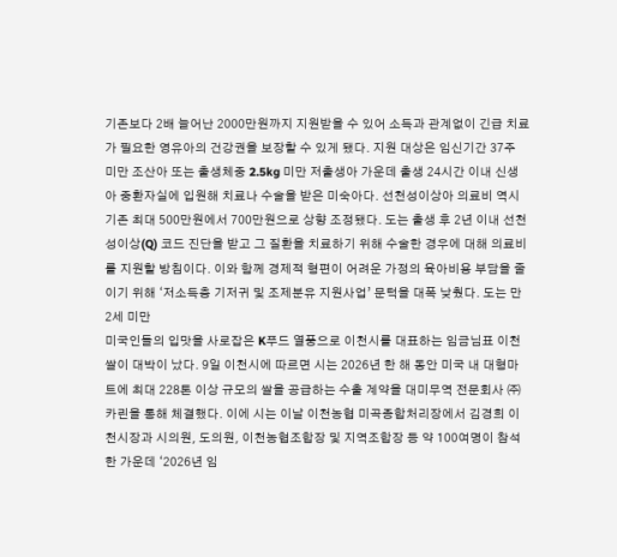기존보다 2배 늘어난 2000만원까지 지원받을 수 있어 소득과 관계없이 긴급 치료가 필요한 영유아의 건강권을 보장할 수 있게 됐다. 지원 대상은 임신기간 37주 미만 조산아 또는 출생체중 2.5kg 미만 저출생아 가운데 출생 24시간 이내 신생아 중환자실에 입원해 치료나 수술을 받은 미숙아다. 선천성이상아 의료비 역시 기존 최대 500만원에서 700만원으로 상향 조정됐다. 도는 출생 후 2년 이내 선천성이상(Q) 코드 진단을 받고 그 질환을 치료하기 위해 수술한 경우에 대해 의료비를 지원할 방침이다. 이와 함께 경제적 형편이 어려운 가정의 육아비용 부담을 줄이기 위해 ‘저소득층 기저귀 및 조제분유 지원사업’ 문턱을 대폭 낮췄다. 도는 만 2세 미만
미국인들의 입맛을 사로잡은 K푸드 열풍으로 이천시를 대표하는 임금님표 이천쌀이 대박이 났다. 9일 이천시에 따르면 시는 2026년 한 해 동안 미국 내 대형마트에 최대 228톤 이상 규모의 쌀을 공급하는 수출 계약을 대미무역 전문회사 ㈜카린을 통해 체결했다. 이에 시는 이날 이천농협 미곡종합처리장에서 김경희 이천시장과 시의원, 도의원, 이천농협조합장 및 지역조합장 등 약 100여명이 참석한 가운데 ‘2026년 임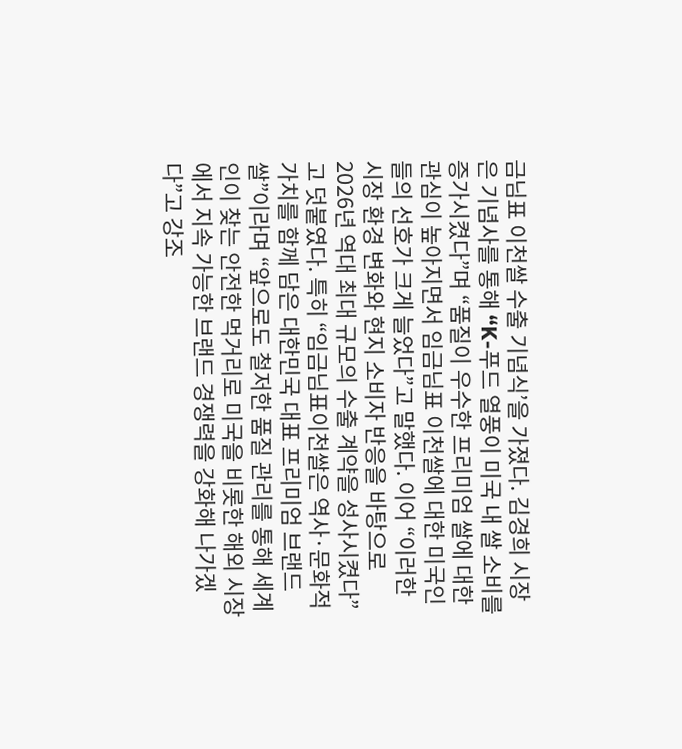금님표 이천쌀 수출 기념식’을 가졌다. 김경희 시장은 기념사를 통해 “K-푸드 열풍이 미국 내 쌀 소비를 증가시켰다”며 “품질이 우수한 프리미엄 쌀에 대한 관심이 높아지면서 임금님표 이천쌀에 대한 미국인들의 선호가 크게 늘었다”고 말했다. 이어 “이러한 시장 환경 변화와 현지 소비자 반응을 바탕으로 2026년 역대 최대 규모의 수출 계약을 성사시켰다”고 덧붙였다. 특히 “임금님표이천쌀은 역사·문화적 가치를 함께 담은 대한민국 대표 프리미엄 브랜드 쌀”이라며 “앞으로도 철저한 품질 관리를 통해 세계인이 찾는 안전한 먹거리로 미국을 비롯한 해외 시장에서 지속 가능한 브랜드 경쟁력을 강화해 나가겠다”고 강조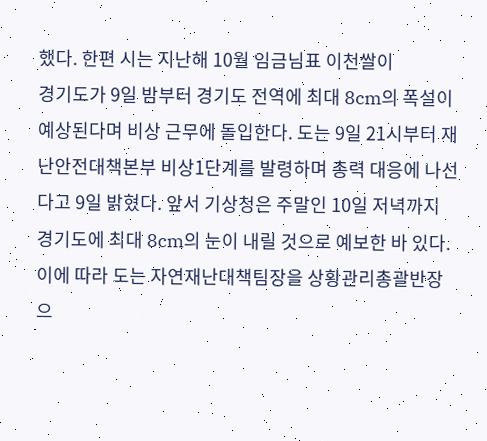했다. 한편 시는 지난해 10월 임금님표 이천쌀이
경기도가 9일 밤부터 경기도 전역에 최대 8cm의 폭설이 예상된다며 비상 근무에 돌입한다. 도는 9일 21시부터 재난안전대책본부 비상1단계를 발령하며 총력 대응에 나선다고 9일 밝혔다. 앞서 기상청은 주말인 10일 저녁까지 경기도에 최대 8cm의 눈이 내릴 것으로 예보한 바 있다. 이에 따라 도는 자연재난대책팀장을 상황관리총괄반장으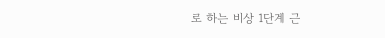로 하는 비상 1단계 근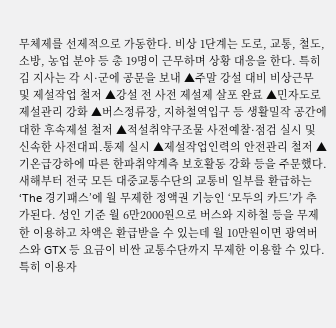무체제를 선제적으로 가동한다. 비상 1단계는 도로, 교통, 철도, 소방, 농업 분야 등 총 19명이 근무하며 상황 대응을 한다. 특히 김 지사는 각 시·군에 공문을 보내 ▲주말 강설 대비 비상근무 및 제설작업 철저 ▲강설 전 사전 제설제 살포 완료 ▲민자도로 제설관리 강화 ▲버스정류장, 지하철역입구 등 생활밀작 공간에 대한 후속제설 철저 ▲적설취약구조물 사전예찰·점검 실시 및 신속한 사전대피․통제 실시 ▲제설작업인력의 안전관리 철저 ▲기온급강하에 따른 한파취약계측 보호활동 강화 등을 주문했다.
새해부터 전국 모든 대중교통수단의 교통비 일부를 환급하는 ‘The 경기패스’에 월 무제한 정액권 기능인 ‘모두의 카드’가 추가된다. 성인 기준 월 6만2000원으로 버스와 지하철 등을 무제한 이용하고 차액은 환급받을 수 있는데 월 10만원이면 광역버스와 GTX 등 요금이 비싼 교통수단까지 무제한 이용할 수 있다. 특히 이용자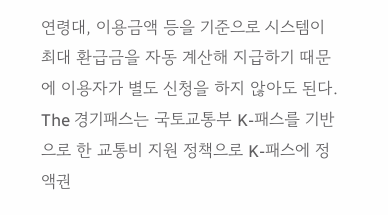연령대, 이용금액 등을 기준으로 시스템이 최대 환급금을 자동 계산해 지급하기 때문에 이용자가 별도 신청을 하지 않아도 된다. The 경기패스는 국토교통부 K-패스를 기반으로 한 교통비 지원 정책으로 K-패스에 정액권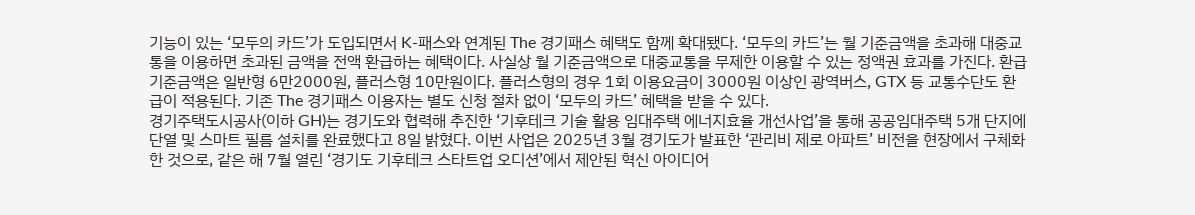기능이 있는 ‘모두의 카드’가 도입되면서 K-패스와 연계된 The 경기패스 혜택도 함께 확대됐다. ‘모두의 카드’는 월 기준금액을 초과해 대중교통을 이용하면 초과된 금액을 전액 환급하는 혜택이다. 사실상 월 기준금액으로 대중교통을 무제한 이용할 수 있는 정액권 효과를 가진다. 환급 기준금액은 일반형 6만2000원, 플러스형 10만원이다. 플러스형의 경우 1회 이용요금이 3000원 이상인 광역버스, GTX 등 교통수단도 환급이 적용된다. 기존 The 경기패스 이용자는 별도 신청 절차 없이 ‘모두의 카드’ 혜택을 받을 수 있다.
경기주택도시공사(이하 GH)는 경기도와 협력해 추진한 ‘기후테크 기술 활용 임대주택 에너지효율 개선사업’을 통해 공공임대주택 5개 단지에 단열 및 스마트 필름 설치를 완료했다고 8일 밝혔다. 이번 사업은 2025년 3월 경기도가 발표한 ‘관리비 제로 아파트’ 비전을 현장에서 구체화한 것으로, 같은 해 7월 열린 ‘경기도 기후테크 스타트업 오디션’에서 제안된 혁신 아이디어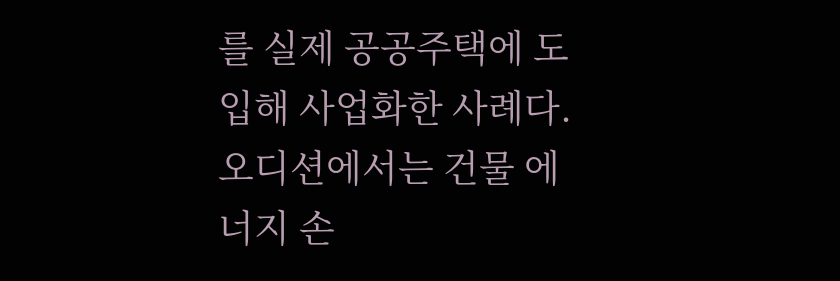를 실제 공공주택에 도입해 사업화한 사례다. 오디션에서는 건물 에너지 손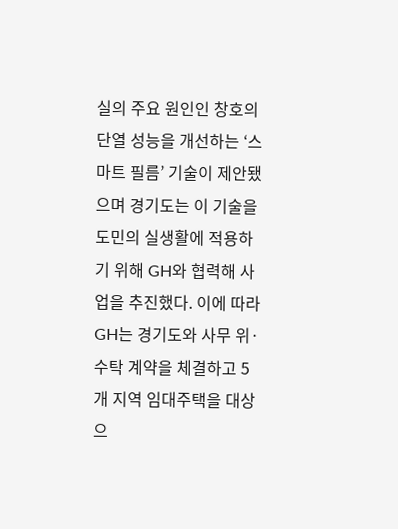실의 주요 원인인 창호의 단열 성능을 개선하는 ‘스마트 필름’ 기술이 제안됐으며 경기도는 이 기술을 도민의 실생활에 적용하기 위해 GH와 협력해 사업을 추진했다. 이에 따라 GH는 경기도와 사무 위·수탁 계약을 체결하고 5개 지역 임대주택을 대상으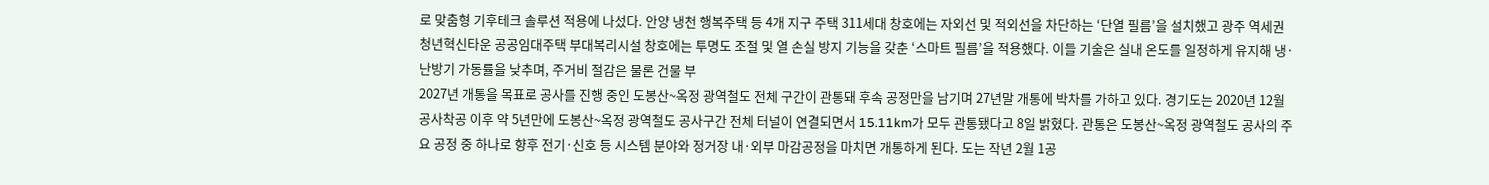로 맞춤형 기후테크 솔루션 적용에 나섰다. 안양 냉천 행복주택 등 4개 지구 주택 311세대 창호에는 자외선 및 적외선을 차단하는 ‘단열 필름’을 설치했고 광주 역세권 청년혁신타운 공공임대주택 부대복리시설 창호에는 투명도 조절 및 열 손실 방지 기능을 갖춘 ‘스마트 필름’을 적용했다. 이들 기술은 실내 온도를 일정하게 유지해 냉·난방기 가동률을 낮추며, 주거비 절감은 물론 건물 부
2027년 개통을 목표로 공사를 진행 중인 도봉산~옥정 광역철도 전체 구간이 관통돼 후속 공정만을 남기며 27년말 개통에 박차를 가하고 있다. 경기도는 2020년 12월 공사착공 이후 약 5년만에 도봉산~옥정 광역철도 공사구간 전체 터널이 연결되면서 15.11km가 모두 관통됐다고 8일 밝혔다. 관통은 도봉산~옥정 광역철도 공사의 주요 공정 중 하나로 향후 전기·신호 등 시스템 분야와 정거장 내·외부 마감공정을 마치면 개통하게 된다. 도는 작년 2월 1공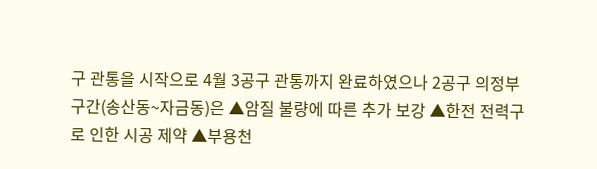구 관통을 시작으로 4월 3공구 관통까지 완료하였으나 2공구 의정부 구간(송산동~자금동)은 ▲암질 불량에 따른 추가 보강 ▲한전 전력구로 인한 시공 제약 ▲부용천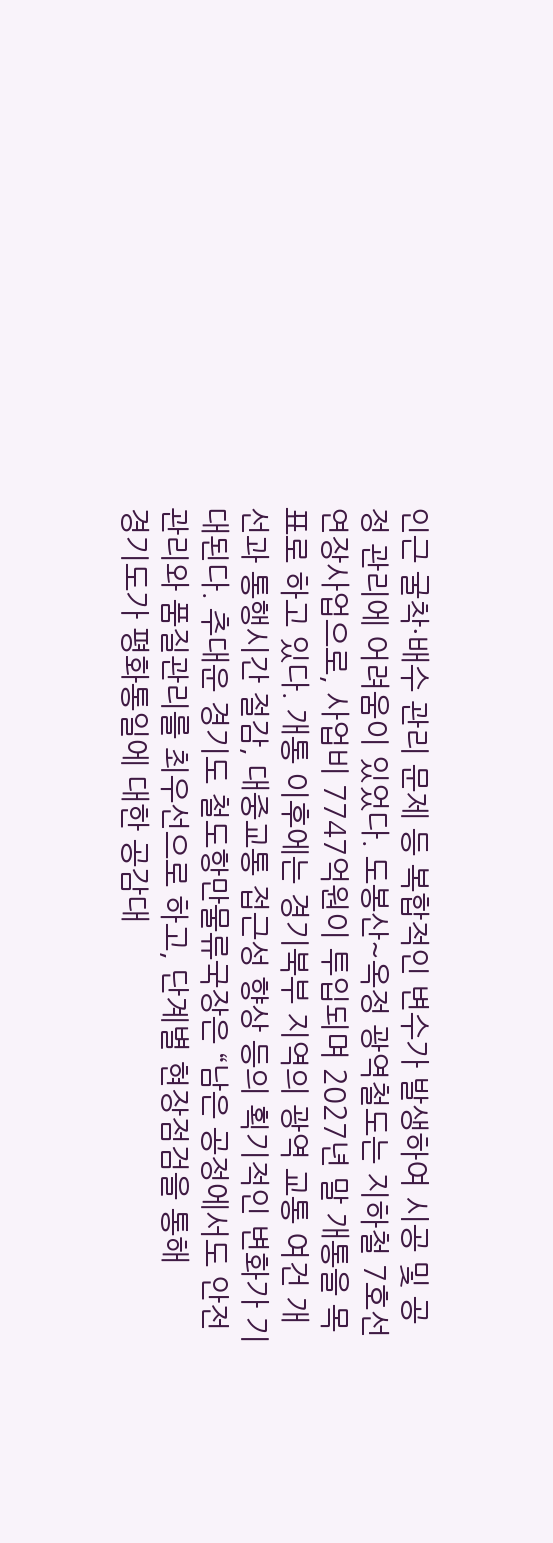인근 굴착·배수 관리 문제 등 복합적인 변수가 발생하여 시공 및 공정 관리에 어려움이 있었다. 도봉산~옥정 광역철도는 지하철 7호선 연장사업으로, 사업비 7747억원이 투입되며 2027년 말 개통을 목표로 하고 있다. 개통 이후에는 경기북부 지역의 광역 교통 여건 개선과 통행시간 절감, 대중교통 접근성 향상 등의 획기적인 변화가 기대된다. 추대운 경기도 철도항만물류국장은 “남은 공정에서도 안전관리와 품질관리를 최우선으로 하고, 단계별 현장점검을 통해
경기도가 평화통일에 대한 공감대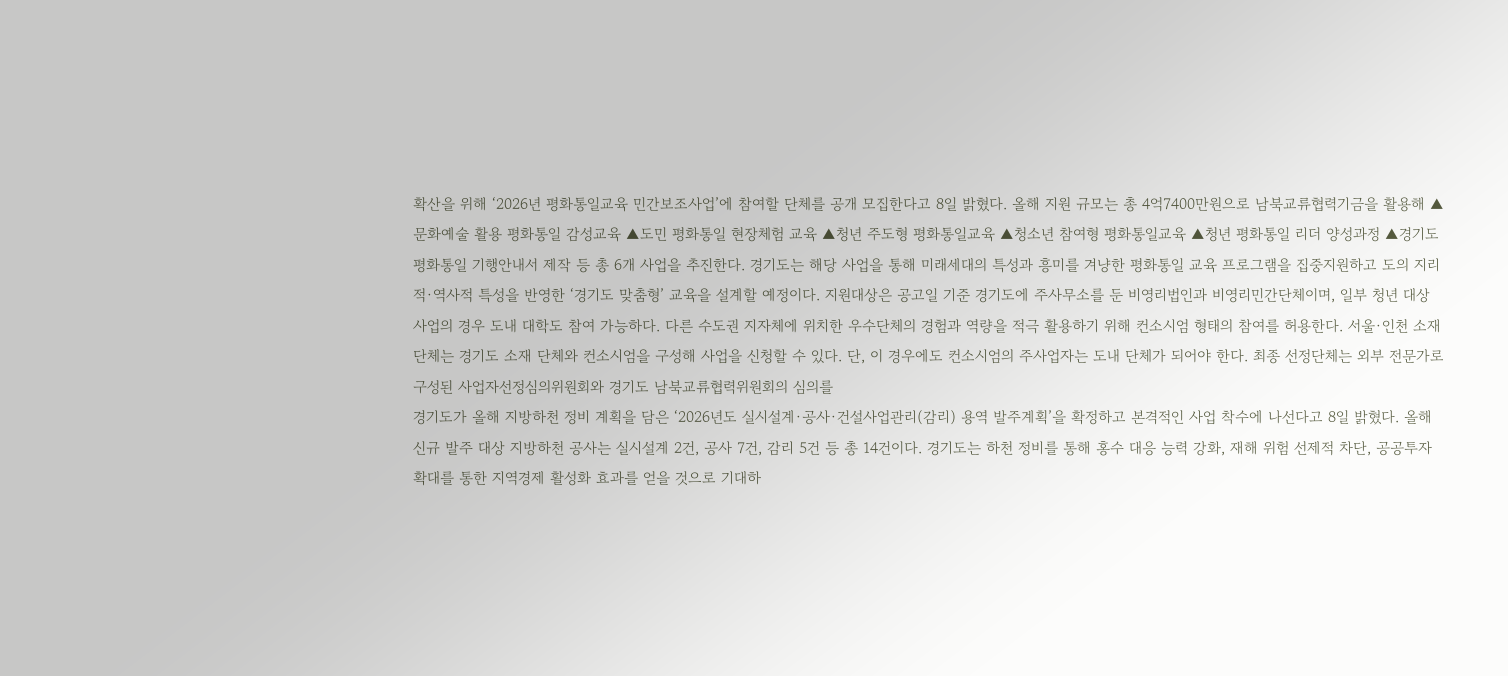확산을 위해 ‘2026년 평화통일교육 민간보조사업’에 참여할 단체를 공개 모집한다고 8일 밝혔다. 올해 지원 규모는 총 4억7400만원으로 남북교류협력기금을 활용해 ▲문화예술 활용 평화통일 감성교육 ▲도민 평화통일 현장체험 교육 ▲청년 주도형 평화통일교육 ▲청소년 참여형 평화통일교육 ▲청년 평화통일 리더 양성과정 ▲경기도 평화통일 기행안내서 제작 등 총 6개 사업을 추진한다. 경기도는 해당 사업을 통해 미래세대의 특성과 흥미를 겨냥한 평화통일 교육 프로그램을 집중지원하고 도의 지리적·역사적 특성을 반영한 ‘경기도 맞춤형’ 교육을 설계할 예정이다. 지원대상은 공고일 기준 경기도에 주사무소를 둔 비영리법인과 비영리민간단체이며, 일부 청년 대상 사업의 경우 도내 대학도 참여 가능하다. 다른 수도권 지자체에 위치한 우수단체의 경험과 역량을 적극 활용하기 위해 컨소시엄 형태의 참여를 허용한다. 서울·인천 소재 단체는 경기도 소재 단체와 컨소시엄을 구성해 사업을 신청할 수 있다. 단, 이 경우에도 컨소시엄의 주사업자는 도내 단체가 되어야 한다. 최종 선정단체는 외부 전문가로 구성된 사업자선정심의위원회와 경기도 남북교류협력위원회의 심의를
경기도가 올해 지방하천 정비 계획을 담은 ‘2026년도 실시설계·공사·건설사업관리(감리) 용역 발주계획’을 확정하고 본격적인 사업 착수에 나선다고 8일 밝혔다. 올해 신규 발주 대상 지방하천 공사는 실시설계 2건, 공사 7건, 감리 5건 등 총 14건이다. 경기도는 하천 정비를 통해 홍수 대응 능력 강화, 재해 위험 선제적 차단, 공공투자 확대를 통한 지역경제 활성화 효과를 얻을 것으로 기대하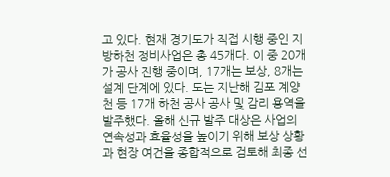고 있다. 현재 경기도가 직접 시행 중인 지방하천 정비사업은 총 45개다. 이 중 20개가 공사 진행 중이며, 17개는 보상, 8개는 설계 단계에 있다. 도는 지난해 김포 계양천 등 17개 하천 공사 공사 및 감리 용역을 발주했다. 올해 신규 발주 대상은 사업의 연속성과 효율성을 높이기 위해 보상 상황과 현장 여건을 종합적으로 검토해 최종 선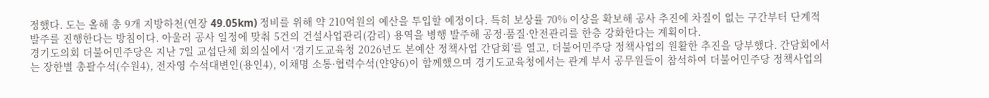정했다. 도는 올해 총 9개 지방하천(연장 49.05km) 정비를 위해 약 210억원의 예산을 투입할 예정이다. 특히 보상률 70% 이상을 확보해 공사 추진에 차질이 없는 구간부터 단계적 발주를 진행한다는 방침이다. 아울러 공사 일정에 맞춰 5건의 건설사업관리(감리) 용역을 병행 발주해 공정·품질·안전관리를 한층 강화한다는 계획이다.
경기도의회 더불어민주당은 지난 7일 교섭단체 회의실에서 ‘경기도교육청 2026년도 본예산 정책사업 간담회’를 열고, 더불어민주당 정책사업의 원활한 추진을 당부했다. 간담회에서는 장한별 총괄수석(수원4), 전자영 수석대변인(용인4), 이채명 소통·협력수석(얀양6)이 함께했으며 경기도교육청에서는 관계 부서 공무원들이 참석하여 더불어민주당 정책사업의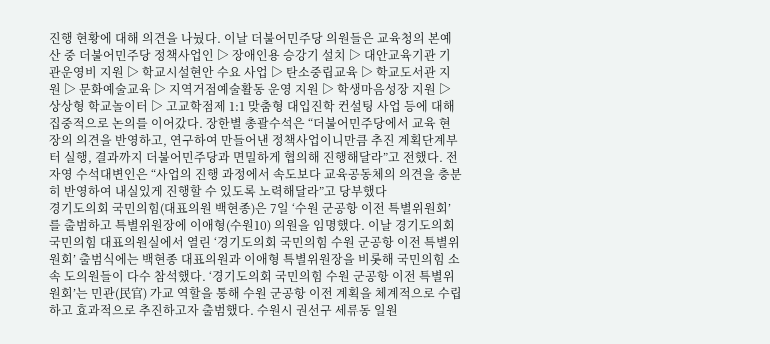진행 현황에 대해 의견을 나눴다. 이날 더불어민주당 의원들은 교육청의 본예산 중 더불어민주당 정책사업인 ▷ 장애인용 승강기 설치 ▷ 대안교육기관 기관운영비 지원 ▷ 학교시설현안 수요 사업 ▷ 탄소중립교육 ▷ 학교도서관 지원 ▷ 문화예술교육 ▷ 지역거점예술활동 운영 지원 ▷ 학생마음성장 지원 ▷ 상상형 학교놀이터 ▷ 고교학점제 1:1 맞춤형 대입진학 컨설팅 사업 등에 대해 집중적으로 논의를 이어갔다. 장한별 총괄수석은 “더불어민주당에서 교육 현장의 의견을 반영하고, 연구하여 만들어낸 정책사업이니만큼 추진 계획단계부터 실행, 결과까지 더불어민주당과 면밀하게 협의해 진행해달라”고 전했다. 전자영 수석대변인은 “사업의 진행 과정에서 속도보다 교육공동체의 의견을 충분히 반영하여 내실있게 진행할 수 있도록 노력해달라”고 당부했다
경기도의회 국민의힘(대표의원 백현종)은 7일 ‘수원 군공항 이전 특별위원회’를 출범하고 특별위원장에 이애형(수원10) 의원을 임명했다. 이날 경기도의회 국민의힘 대표의원실에서 열린 ‘경기도의회 국민의힘 수원 군공항 이전 특별위원회’ 출범식에는 백현종 대표의원과 이애형 특별위원장을 비롯해 국민의힘 소속 도의원들이 다수 참석했다. ‘경기도의회 국민의힘 수원 군공항 이전 특별위원회’는 민관(民官) 가교 역할을 통해 수원 군공항 이전 계획을 체계적으로 수립하고 효과적으로 추진하고자 출범했다. 수원시 권선구 세류동 일원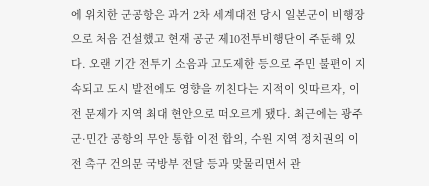에 위치한 군공항은 과거 2차 세계대전 당시 일본군이 비행장으로 처음 건설했고 현재 공군 제10전투비행단이 주둔해 있다. 오랜 기간 전투기 소음과 고도제한 등으로 주민 불편이 지속되고 도시 발전에도 영향을 끼친다는 지적이 잇따르자, 이전 문제가 지역 최대 현안으로 떠오르게 됐다. 최근에는 광주 군·민간 공항의 무안 통합 이전 합의, 수원 지역 정치권의 이전 촉구 건의문 국방부 전달 등과 맞물리면서 관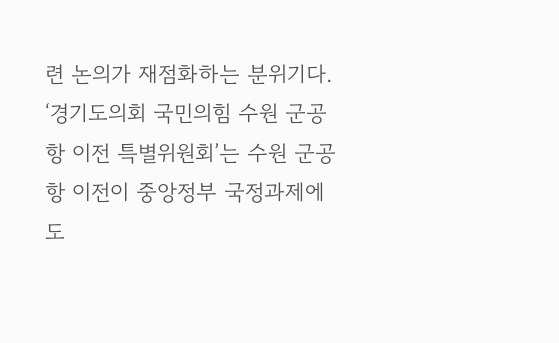련 논의가 재점화하는 분위기다. ‘경기도의회 국민의힘 수원 군공항 이전 특별위원회’는 수원 군공항 이전이 중앙정부 국정과제에도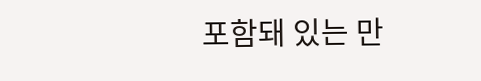포함돼 있는 만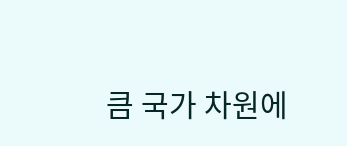큼 국가 차원에